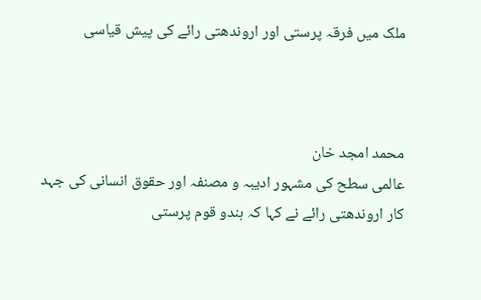ملک میں فرقہ پرستی اور اروندھتی رائے کی پیش قیاسی



محمد امجد خان
عالمی سطح کی مشہور ادیبہ و مصنفہ اور حقوق انسانی کی جہد کار اروندھتی رائے نے کہا کہ ہندو قوم پرستی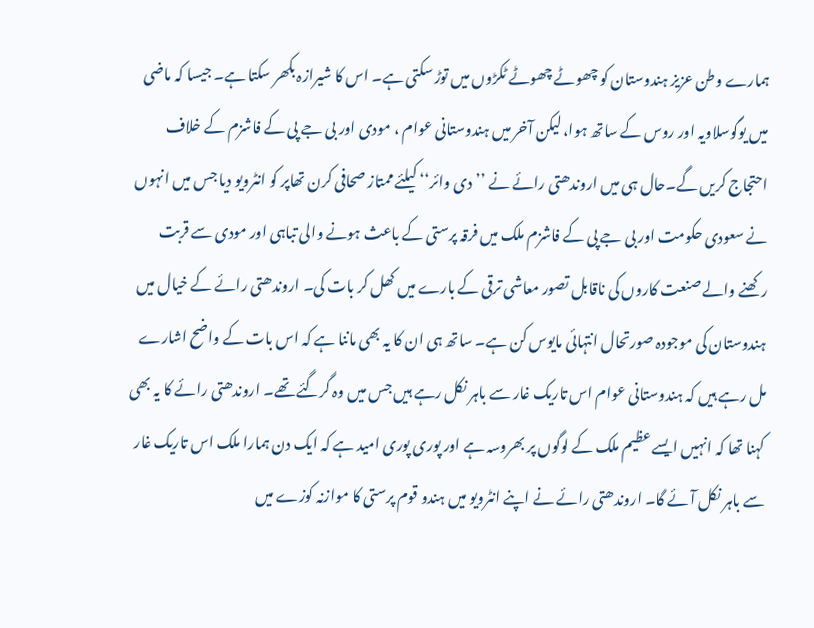ہمارے وطن عزیز ہندوستان کو چھوٹے چھوٹے ٹکڑوں میں توڑ سکتی ہے۔ اس کا شیرازہ بکھر سکتا ہے۔ جیسا کہ ماضی میں یوگوسلاویہ اور روس کے ساتھ ہوا، لیکن آخر میں ہندوستانی عوام ، مودی اور بی جے پی کے فاشزم کے خلاف احتجاج کریں گے۔حال ہی میں اروندھتی رائے نے ’’دی وائر‘‘ کیلئے ممتاز صحافی کرن تھاپر کو انٹرویو دیا جس میں انہوں نے سعودی حکومت اور بی جے پی کے فاشزم ملک میں فرقہ پرستی کے باعث ہونے والی تباہی اور مودی سے قربت رکھنے والے صنعت کاروں کی ناقابل تصور معاشی ترقی کے بارے میں کھل کر بات کی۔ اروندھتی رائے کے خیال میں ہندوستان کی موجودہ صورتحال انتہائی مایوس کن ہے۔ ساتھ ہی ان کا یہ بھی ماننا ہے کہ اس بات کے واضح اشارے مل رہے ہیں کہ ہندوستانی عوام اس تاریک غار سے باہر نکل رہے ہیں جس میں وہ گرگئے تھے۔ اروندھتی رائے کا یہ بھی کہنا تھا کہ انہیں ایسے عظیم ملک کے لوگوں پر بھروسہ ہے اور پوری پوری امید ہے کہ ایک دن ہمارا ملک اس تاریک غار سے باہر نکل آئے گا۔ اروندھتی رائے نے اپنے انٹرویو میں ہندو قوم پرستی کا موازنہ کوزے میں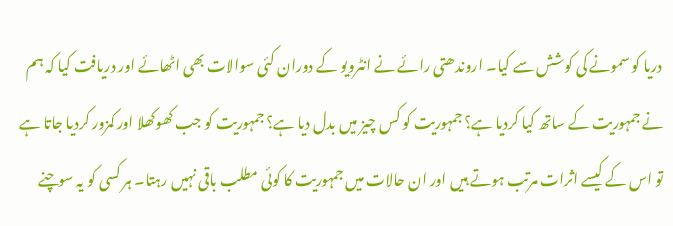دریا کو سمونے کی کوشش سے کیا۔ اروندھتی رائے نے انٹرویو کے دوران کئی سوالات بھی اٹھائے اور دریافت کیا کہ ہم نے جمہوریت کے ساتھ کیا کردیا ہے؟ جمہوریت کو کس چیز میں بدل دیا ہے؟ جمہوریت کو جب کھوکھلا اور کمزور کردیا جاتا ہے تو اس کے کیسے اثرات مرتب ہوتے ہیں اور ان حالات میں جمہوریت کا کوئی مطلب باقی نہیں رہتا۔ ہر کسی کو یہ سوچنے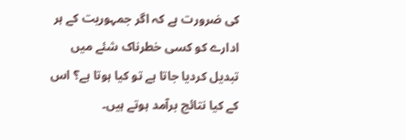کی ضرورت ہے کہ اگر جمہوریت کے ہر ادارے کو کسی خطرناک شئے میں تبدیل کردیا جاتا ہے تو کیا ہوتا ہے؟ اس کے کیا نتائج برآمد ہوتے ہیں۔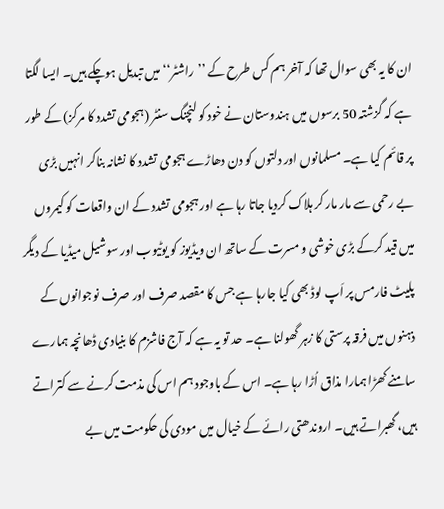ان کا یہ بھی سوال تھا کہ آخر ہم کس طرح کے ’’راشٹر‘‘ میں تبدیل ہوچکے ہیں۔ ایسا لگتا ہے کہ گزشتہ 50 برسوں میں ہندوستان نے خود کو لنچنگ سنٹر (ہجومی تشدد کا مرکز) کے طور پر قائم کیا ہے۔ مسلمانوں اور دلتوں کو دن دھاڑے ہجومی تشدد کا نشانہ بناکر انہیں بڑی بے رحمی سے مار مار کر ہلاک کردیا جاتا رہا ہے اور ہجومی تشدد کے ان واقعات کو کیمروں میں قید کرکے بڑی خوشی و مسرت کے ساتھ ان ویڈیوز کو یوٹیوب اور سوشیل میڈیا کے دیگر پلیٹ فارمس پر اَپ لوڈ بھی کیا جارہا ہے جس کا مقصد صرف اور صرف نوجوانوں کے ذہنوں میں فرقہ پرستی کا زہر گھولنا ہے۔ حد تو یہ ہے کہ آج فاشزم کا بنیادی ڈھانچہ ہمارے سامنے کھڑا ہمارا مذاق اُڑا رہا ہے۔ اس کے باوجود ہم اس کی مذمت کرنے سے کتراتے ہیں، گھبراتے ہیں۔ اروندھتی رائے کے خیال میں مودی کی حکومت میں بے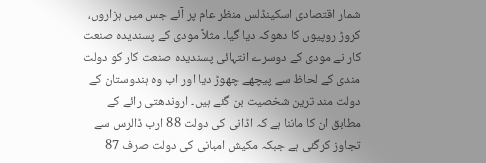شمار اقتصادی اسکینڈلس منظر عام پر آئے جس میں ہزاروں، کروڑ روپیوں کا دھوکہ دیا گیا۔ مثلاً مودی کے پسندیدہ صنعت کار نے مودی کے دوسرے انتہائی پسندیدہ صنعت کار کو دولت مندی کے لحاظ سے پیچھے چھوڑ دیا اور اب وہ ہندوستان کے دولت مند ترین شخصیت بن گئے ہیں۔ اروندھتی رائے کے مطابق ان کا ماننا ہے کہ اڈانی کی دولت 88 ارب ڈالرس سے تجاوز کرگئی ہے جبکہ مکیش امبانی کی دولت صرف 87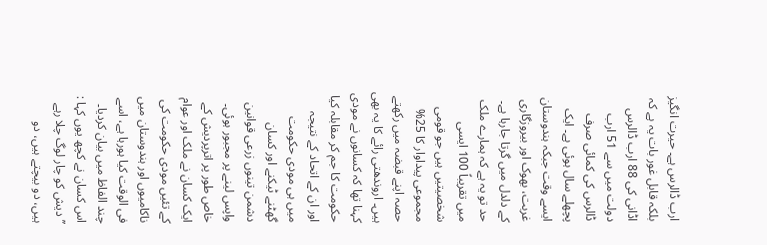ارب ڈالرس ہے۔ حیرت انگیز بلکہ قابل غور بات یہ ہے کہ اڈانی کی 88 ارب ڈالرس دولت میں سے 51 ارب ڈالرس کی کمائی صرف پچھلے سال ہوئی ہے۔ ایک ایسے وقت جبکہ ہندوستان غربت، بھوک اور بیروزگاری کے دلدل میں گرتا جارہا ہے۔ حد تو یہ ہے کہ ہمارے ملک میں تقریباً 100 ایسی شخصیتیں ہیں جو قومی مجموعی پیداوار کا 25% حصہ اپنے قبضہ میں رکھتے ہیں۔ اروندھتی رائے کا یہ بھی کہنا تھا کہ کسانوں نے مودی حکومت کا جم کر مقابلہ کیا اور ان کے اتحاد کے نتیجہ میں ہی مودی حکومت گھٹنے ٹیکنے اور کسان دشمن تینوں زرعی قوانین واپس لینے پر مجبور ہوئی۔ خاص طور پر اترپردیش کے ایک کسان نے ملک اور عوام کے تئیں مودی حکومت کی ناکامیوں اور ہندوستان میں فی الوقت کیا ہورہا ہے، اسے چند الفاظ میں بیان کردیا۔ اس کسان نے کچھ یوں کہا : ’’دیش کو چار لوگ چلا رہے ہیں، دو بیچتے ہیں، دو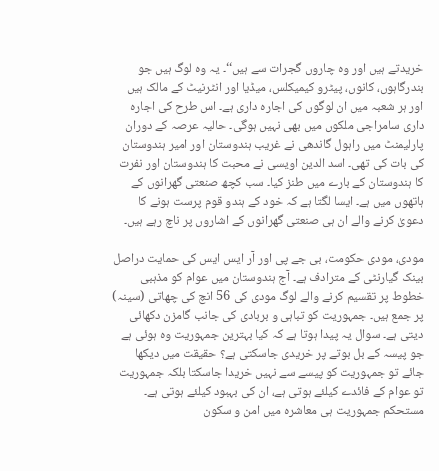خریدتے ہیں اور وہ چاروں گجرات سے ہیں‘‘۔ یہ وہ لوگ ہیں جو بندرگاہوں، کانوں، پیٹرو کیمیکلس، میڈیا اور انٹرنیٹ کے مالک ہیں اور ہر شعبہ میں ان لوگوں کی اجارہ داری ہے۔ اس طرح کی اجارہ داری سامراجی ملکوں میں بھی نہیں ہوگی۔ حالیہ عرصہ کے دوران پارلیمنٹ میں راہول گاندھی نے غریب ہندوستان اور امیر ہندوستان کی بات کی تھی۔ اسد الدین اویسی نے محبت کا ہندوستان اور نفرت کا ہندوستان کے بارے میں طنز کیا۔ سب کچھ صنعتی گھرانوں کے ہاتھوں میں ہے۔ ایسا لگتا ہے کہ خود کے ہندو قوم پرست ہونے کا دعویٰ کرنے والے ان ہی صنعتی گھرانوں کے اشاروں پر ناچ رہے ہیں۔

مودی، مودی حکومت، بی جے پی اور آر ایس ایس کی حمایت دراصل بینک گیارنٹی کے مترادف ہے۔ آج ہندوستان میں عوام کو مذہبی خطوط پر تقسیم کرنے والے لوگ مودی کی 56 انچ کی چھاتی (سینہ) پر جمع ہیں۔ جمہوریت کو تباہی و بربادی کی جانب گامزن دکھائی دیتی ہے۔ سوال یہ پیدا ہوتا ہے کہ کیا بہترین جمہوریت وہ ہوئی ہے جو پیسہ کے بل بوتے پر خریدی جاسکتی ہے؟ حقیقت میں دیکھا جائے تو جمہوریت کو پیسے سے نہیں خریدا جاسکتا بلکہ جمہوریت تو عوام کے فائدے کیلئے ہوتی ہے، ان کی بہبود کیلئے ہوتی ہے۔ مستحکم جمہوریت ہی معاشرہ میں امن و سکون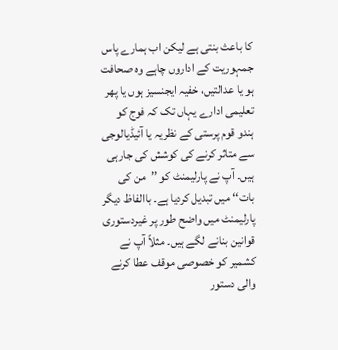کا باعث بنتی ہے لیکن اب ہمارے پاس جمہوریت کے اداروں چاہے وہ صحافت ہو یا عدالتیں، خفیہ ایجنسیز ہوں یا پھر تعلیمی ادارے یہاں تک کہ فوج کو ہندو قوم پرستی کے نظریہ یا آئیڈیالوجی سے متاثر کرنے کی کوشش کی جارہی ہیں۔ آپ نے پارلیمنٹ کو ’’من کی بات‘‘ میں تبدیل کردیا ہے۔ باالفاظ دیگر پارلیمنٹ میں واضح طور پر غیردستوری قوانین بنانے لگے ہیں۔ مثلاً آپ نے کشمیر کو خصوصی موقف عطا کرنے والی دستور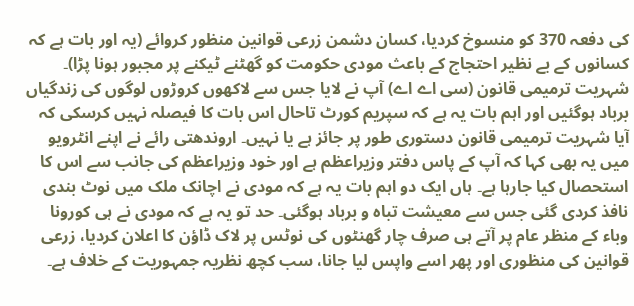کی دفعہ 370 کو منسوخ کردیا، کسان دشمن زرعی قوانین منظور کروائے (یہ اور بات ہے کہ کسانوں کے بے نظیر احتجاج کے باعث مودی حکومت کو گھٹنے ٹیکنے پر مجبور ہونا پڑا)۔ شہریت ترمیمی قانون (سی اے اے) آپ نے لایا جس سے لاکھوں کروڑوں لوگوں کی زندگیاں برباد ہوگئیں اور اہم بات یہ ہے کہ سپریم کورٹ تاحال اس بات کا فیصلہ نہیں کرسکی کہ آیا شہریت ترمیمی قانون دستوری طور پر جائز ہے یا نہیں۔ اروندھتی رائے نے اپنے انٹرویو میں یہ بھی کہا کہ آپ کے پاس دفتر وزیراعظم ہے اور خود وزیراعظم کی جانب سے اس کا استحصال کیا جارہا ہے۔ ہاں ایک دو اہم بات یہ ہے کہ مودی نے اچانک ملک میں نوٹ بندی نافذ کردی گئی جس سے معیشت تباہ و برباد ہوگئی۔ حد تو یہ ہے کہ مودی نے ہی کورونا وباء کے منظر عام پر آتے ہی صرف چار گھنٹوں کی نوٹس پر لاک ڈاؤن کا اعلان کردیا، زرعی قوانین کی منظوری اور پھر اسے واپس لیا جانا، سب کچھ نظریہ جمہوریت کے خلاف ہے۔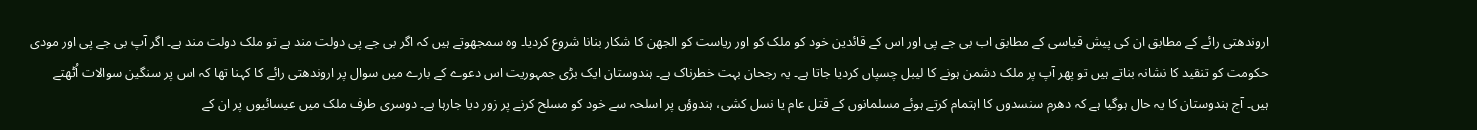اروندھتی رائے کے مطابق ان کی پیش قیاسی کے مطابق اب بی جے پی اور اس کے قائدین خود کو ملک کو اور ریاست کو الجھن کا شکار بنانا شروع کردیا۔ وہ سمجھوتے ہیں کہ اگر بی جے پی دولت مند ہے تو ملک دولت مند ہے۔ اگر آپ بی جے پی اور مودی حکومت کو تنقید کا نشانہ بناتے ہیں تو پھر آپ پر ملک دشمن ہونے کا لیبل چسپاں کردیا جاتا ہے۔ یہ رجحان بہت خطرناک ہے۔ ہندوستان ایک بڑی جمہوریت اس دعوے کے بارے میں سوال پر اروندھتی رائے کا کہنا تھا کہ اس پر سنگین سوالات اُٹھتے ہیں۔ آج ہندوستان کا یہ حال ہوگیا ہے کہ دھرم سنسدوں کا اہتمام کرتے ہوئے مسلمانوں کے قتل عام یا نسل کشی، ہندوؤں پر اسلحہ سے خود کو مسلح کرنے پر زور دیا جارہا ہے۔ دوسری طرف ملک میں عیسائیوں پر ان کے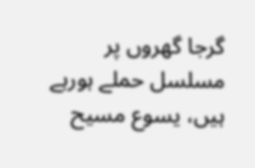گرجا گھروں پر مسلسل حملے ہورہے ہیں، یسوع مسیح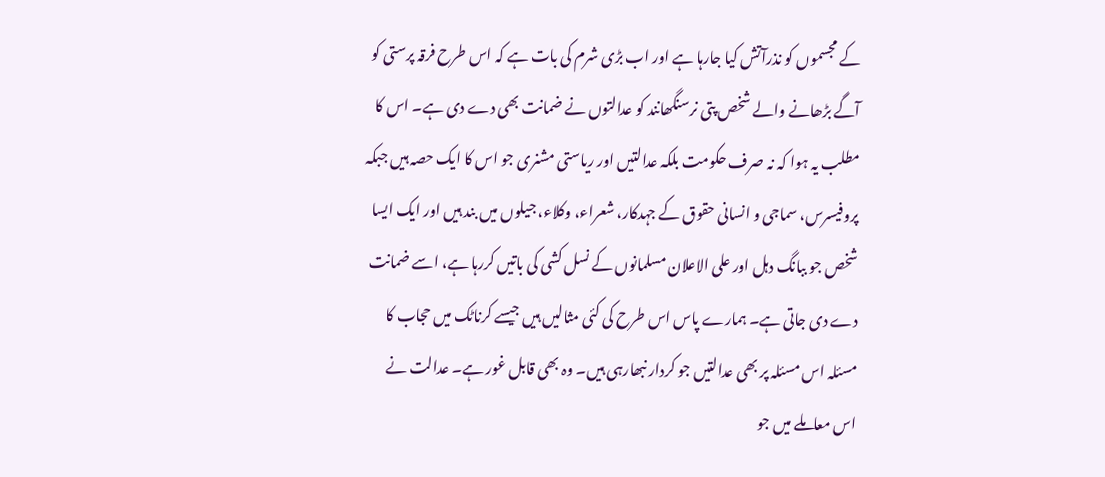کے مجسموں کو نذرآتش کیا جارہا ہے اور اب بڑی شرم کی بات ہے کہ اس طرح فرقہ پرستی کو آگے بڑھانے والے شخص پتی نرسنگھانند کو عدالتوں نے ضمانت بھی دے دی ہے۔ اس کا مطلب یہ ہوا کہ نہ صرف حکومت بلکہ عدالتیں اور ریاستی مشنری جو اس کا ایک حصہ ہیں جبکہ پروفیسرس، سماجی و انسانی حقوق کے جہدکار، شعراء، وکلاء، جیلوں میں بند ہیں اور ایک ایسا شخص جو ببانگ دہل اور علی الاعلان مسلمانوں کے نسل کشی کی باتیں کررہا ہے، اسے ضمانت دے دی جاتی ہے۔ ہمارے پاس اس طرح کی کئی مثالیں ہیں جیسے کرناٹک میں حجاب کا مسئلہ اس مسئلہ پر بھی عدالتیں جو کردار نبھارہی ہیں۔ وہ بھی قابل غور ہے۔ عدالت نے اس معاملے میں جو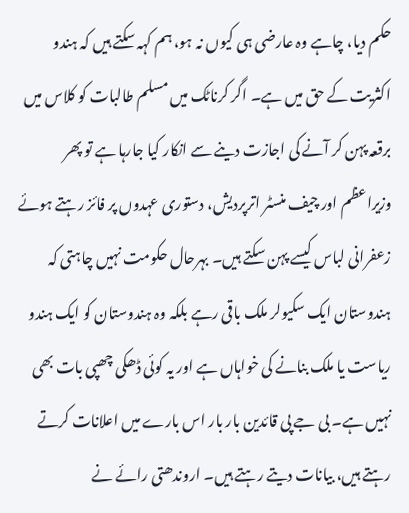حکم دیا، چاہے وہ عارضی ہی کیوں نہ ہو، ہم کہہ سکتے ہیں کہ ہندو اکثریت کے حق میں ہے۔ اگر کرناٹک میں مسلم طالبات کو کلاس میں برقعہ پہن کر آنے کی اجازت دینے سے انکار کیا جارہا ہے تو پھر وزیراعظم اور چیف منسٹر اترپردیش، دستوری عہدوں پر فائز رہتے ہوئے زعفرانی لباس کیسے پہن سکتے ہیں۔ بہرحال حکومت نہیں چاہتی کہ ہندوستان ایک سکیولر ملک باقی رہے بلکہ وہ ہندوستان کو ایک ہندو ریاست یا ملک بنانے کی خواہاں ہے اور یہ کوئی ڈھکی چھپی بات بھی نہیں ہے۔ بی جے پی قائدین بار بار اس بارے میں اعلانات کرتے رہتے ہیں، بیانات دیتے رہتے ہیں۔ اروندھتی رائے نے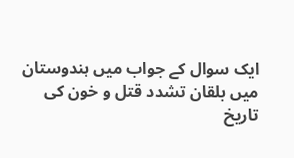ایک سوال کے جواب میں ہندوستان میں بلقان تشدد قتل و خون کی تاریخ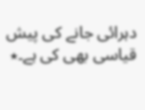دہرائی جانے کی پیش قیاسی بھی کی ہے۔٭